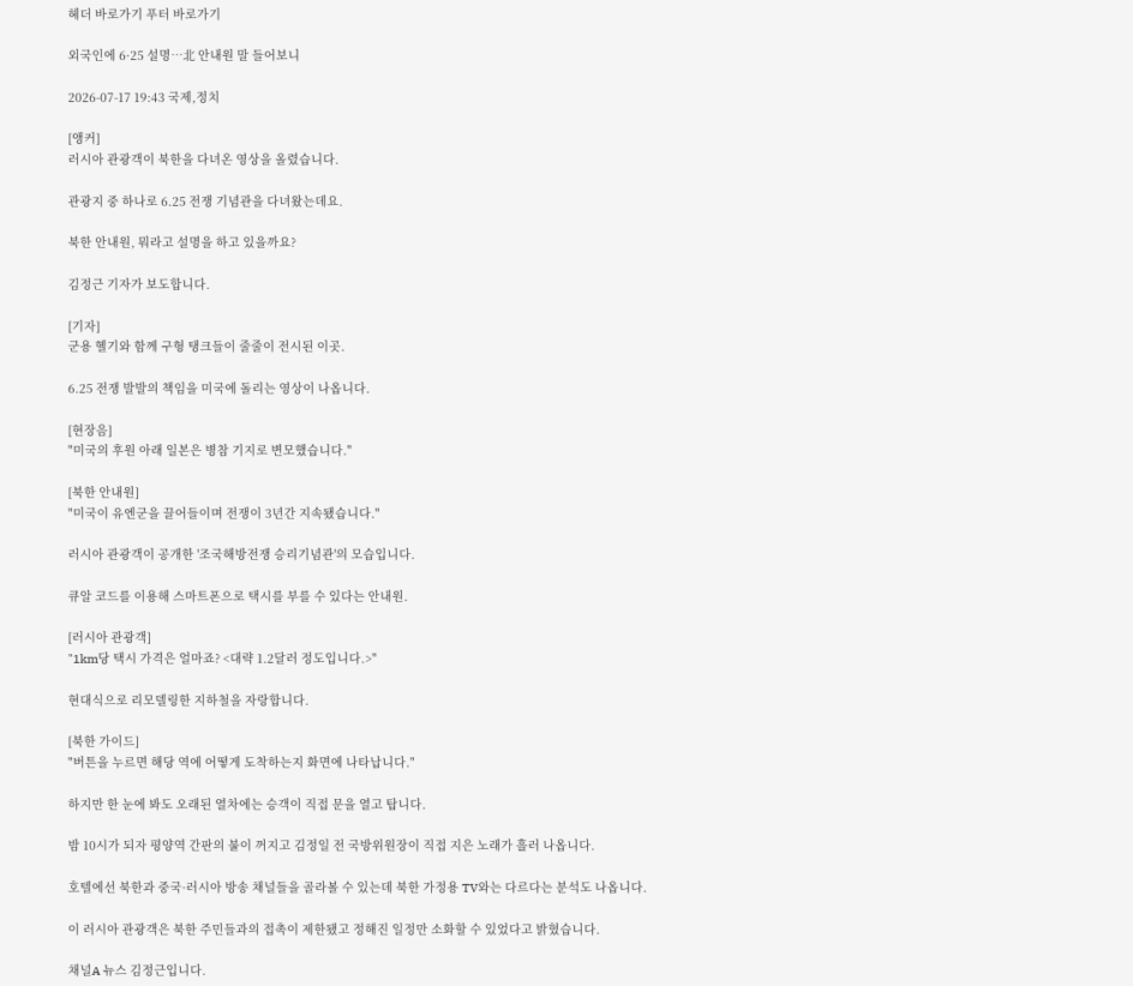헤더 바로가기 푸터 바로가기

외국인에 6·25 설명…北 안내원 말 들어보니

2026-07-17 19:43 국제,정치

[앵커]
러시아 관광객이 북한을 다녀온 영상을 올렸습니다.

관광지 중 하나로 6.25 전쟁 기념관을 다녀왔는데요.

북한 안내원, 뭐라고 설명을 하고 있을까요?

김정근 기자가 보도합니다.

[기자]
군용 헬기와 함께 구형 탱크들이 줄줄이 전시된 이곳.

6.25 전쟁 발발의 책임을 미국에 돌리는 영상이 나옵니다.

[현장음]
"미국의 후원 아래 일본은 병참 기지로 변모했습니다."

[북한 안내원]
"미국이 유엔군을 끌어들이며 전쟁이 3년간 지속됐습니다."

러시아 관광객이 공개한 '조국해방전쟁 승리기념관'의 모습입니다.

큐알 코드를 이용해 스마트폰으로 택시를 부를 수 있다는 안내원.

[러시아 관광객]
"1km당 택시 가격은 얼마죠? <대략 1.2달러 정도입니다.>"

현대식으로 리모델링한 지하철을 자랑합니다.

[북한 가이드]
"버튼을 누르면 해당 역에 어떻게 도착하는지 화면에 나타납니다."

하지만 한 눈에 봐도 오래된 열차에는 승객이 직접 문을 열고 탑니다.

밤 10시가 되자 평양역 간판의 불이 꺼지고 김정일 전 국방위원장이 직접 지은 노래가 흘러 나옵니다.

호텔에선 북한과 중국·러시아 방송 채널들을 골라볼 수 있는데 북한 가정용 TV와는 다르다는 분석도 나옵니다.

이 러시아 관광객은 북한 주민들과의 접촉이 제한됐고 정해진 일정만 소화할 수 있었다고 밝혔습니다.

채널A 뉴스 김정근입니다.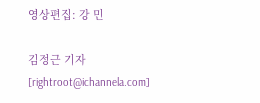영상편집: 강 민

김정근 기자 [rightroot@ichannela.com]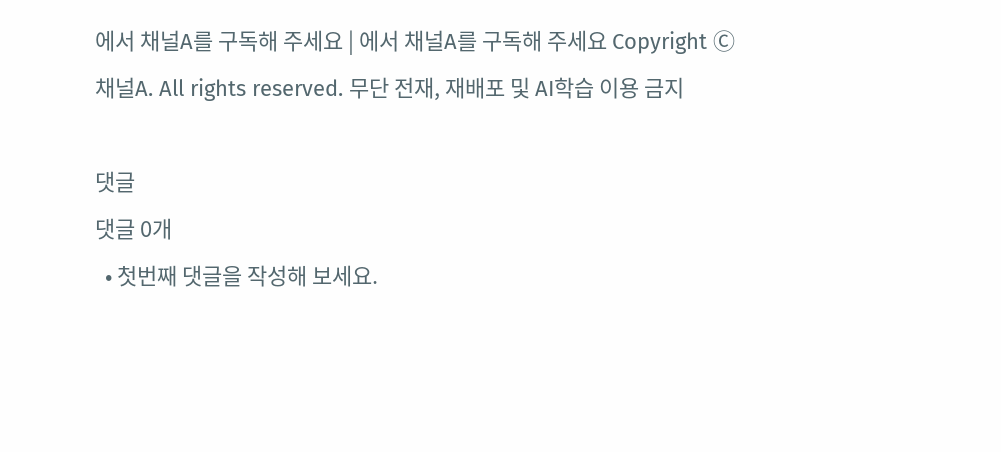에서 채널A를 구독해 주세요 | 에서 채널A를 구독해 주세요 Copyright Ⓒ 채널A. All rights reserved. 무단 전재, 재배포 및 AI학습 이용 금지

댓글
댓글 0개
  • 첫번째 댓글을 작성해 보세요.